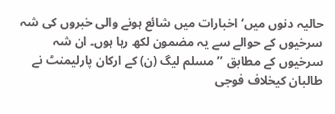حالیہ دنوں میں‘اخبارات میں شائع ہونے والی خبروں کی شہ سرخیوں کے حوالے سے یہ مضمون لکھ رہا ہوں۔ ان شہ سرخیوں کے مطابق ’’مسلم لیگ (ن) کے ارکان پارلیمنٹ نے طالبان کیخلاف فوجی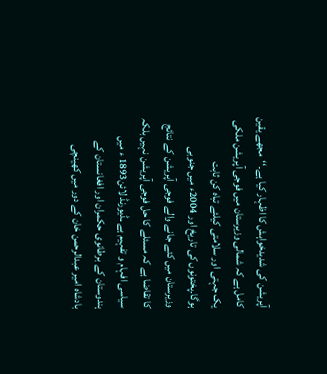آپریشن کی شدیدخواہش کا اظہار کیا ہے۔‘‘مجھے یقین کامل ہے کہ شمالی وزیرستان میں فوجی آپریشن ملکی یک جہتی اور سلامتی کیلئے تباہ کن ثابت ہوگا۔پختونوں کی تاریخ اور 2004ء میں جنوبی وزیرستان میں کئے جانے والے فوجی آپریشن کے نتائج کا تقاضا ہے کہ مسئلے کا حل فوجی آپریشن نہیں بلکہ سیاسی افہام و تفہیم ہے ـڈیورنڈ لائن1893 ء میں ہندوستان کے برطانوی حکمران اور افغانستان کے بادشاہ امیر عبدالرحمن خان کے دور میں کھینچی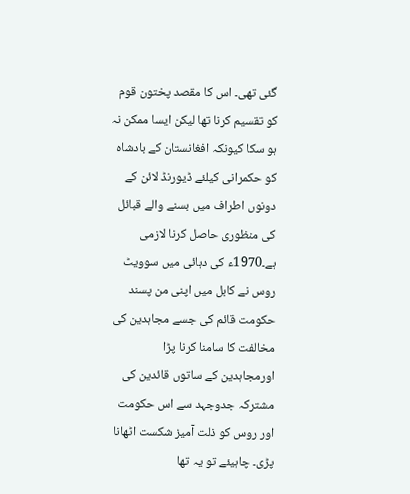گئی تھی۔ اس کا مقصد پختون قوم کو تقسیم کرنا تھا لیکن ایسا ممکن نہ ہو سکا کیونکہ افغانستان کے بادشاہ کو حکمرانی کیلئے ڈیورنڈ لائن کے دونوں اطراف میں بسنے والے قبائل کی منظوری حاصل کرنا لازمی ہے۔1970ء کی دہائی میں سوویٹ روس نے کابل میں اپنی من پسند حکومت قائم کی جسے مجاہدین کی مخالفت کا سامنا کرنا پڑا اورمجاہدین کے ساتوں قائدین کی مشترکہ جدوجہد سے اس حکومت اور روس کو ذلت آمیز شکست اٹھانا پڑی۔ چاہیئے تو یہ تھا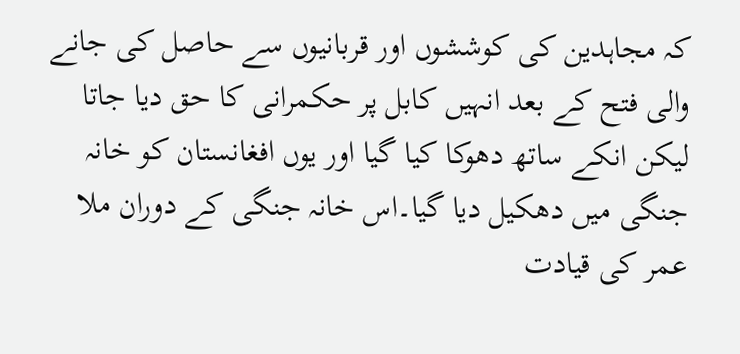کہ مجاہدین کی کوششوں اور قربانیوں سے حاصل کی جانے والی فتح کے بعد انہیں کابل پر حکمرانی کا حق دیا جاتا لیکن انکے ساتھ دھوکا کیا گیا اور یوں افغانستان کو خانہ جنگی میں دھکیل دیا گیا۔اس خانہ جنگی کے دوران ملا عمر کی قیادت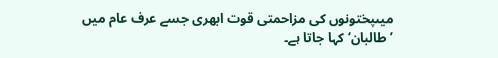میںپختونوں کی مزاحمتی قوت ابھری جسے عرف عام میں ’طالبان‘ کہا جاتا ہے۔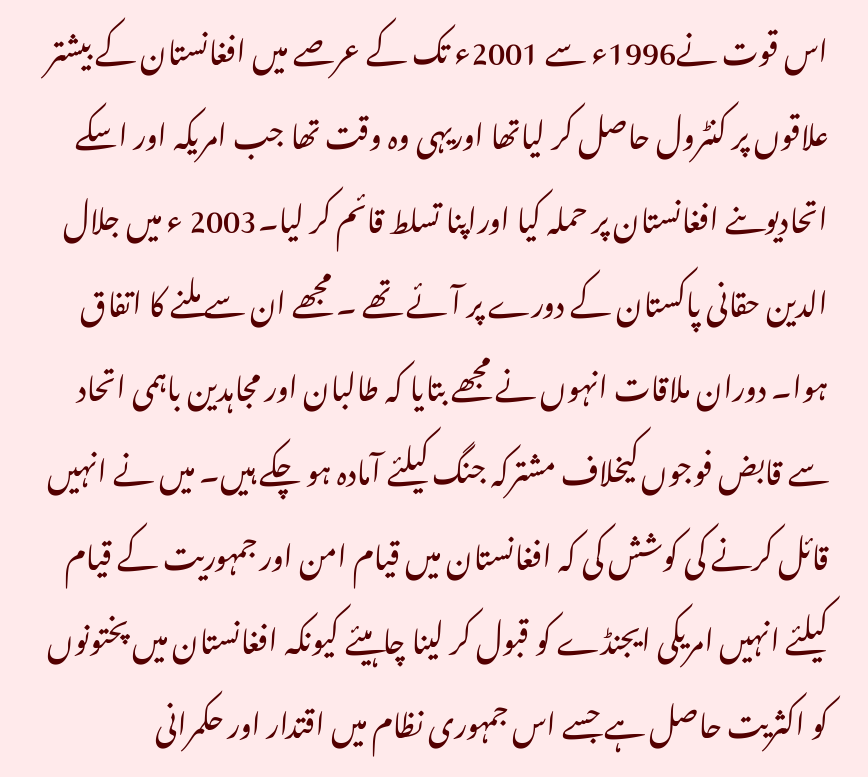اس قوت نے1996ء سے 2001ء تک کے عرصے میں افغانستان کے بیشتر علاقوں پر کنٹرول حاصل کر لیاتھا اوریہی وہ وقت تھا جب امریکہ اور اسکے اتحادیوںنے افغانستان پر حملہ کیا اوراپنا تسلط قائم کر لیا۔2003 ء میں جلال الدین حقانی پاکستان کے دورے پر آئے تھے ۔ مجھے ان سے ملنے کا اتفاق ہوا۔ دوران ملاقات انہوں نے مجھے بتایا کہ طالبان اور مجاہدین باہمی اتحاد سے قابض فوجوں کیخلاف مشترکہ جنگ کیلئے آمادہ ہو چکے ہیں۔ میں نے انہیں قائل کرنے کی کوشش کی کہ افغانستان میں قیام امن اور جمہوریت کے قیام کیلئے انہیں امریکی ایجنڈے کو قبول کر لینا چاہیئے کیونکہ افغانستان میں پختونوں کو اکثریت حاصل ہے جسے اس جمہوری نظام میں اقتدار اور حکمرانی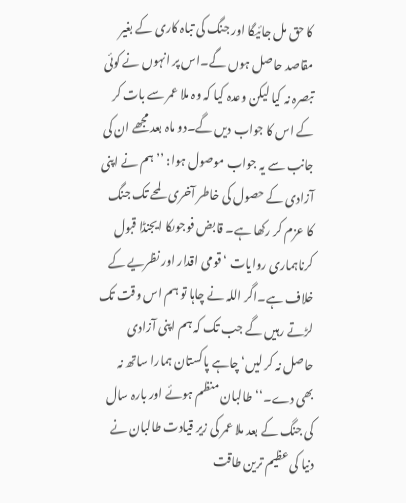کا حق مل جائیگا اور جنگ کی تباہ کاری کے بغیر مقاصد حاصل ہوں گے۔اس پر انہوں نے کوئی تبصرہ نہ کیا لیکن وعدہ کیا کہ وہ ملا عمر سے بات کر کے اس کا جواب دیں گے۔دو ماہ بعد مجھے ان کی جانب سے یہ جواب موصول ہوا: ’’ہم نے اپنی آزادی کے حصول کی خاطر آخری لمحے تک جنگ کا عزم کر رکھا ہے۔ قابض فوجوںکا ایجنڈا قبول کرناہماری روایات ‘ قومی اقدار اور نظریے کے خلاف ہے۔اگر اللہ نے چاہا تو ہم اس وقت تک لڑتے رہیں گے جب تک کہ ہم اپنی آزادی حاصل نہ کر لیں‘ چاہے پاکستان ہمارا ساتھ نہ بھی دے۔‘‘طالبان منظم ہوئے اور بارہ سال کی جنگ کے بعد ملا عمر کی زیر قیادت طالبان نے دنیا کی عظیم ترین طاقت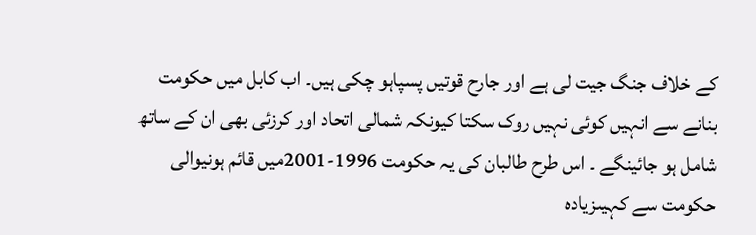کے خلاف جنگ جیت لی ہے اور جارح قوتیں پسپاہو چکی ہیں۔ اب کابل میں حکومت بنانے سے انہیں کوئی نہیں روک سکتا کیونکہ شمالی اتحاد اور کرزئی بھی ان کے ساتھ شامل ہو جائینگے ۔ اس طرح طالبان کی یہ حکومت 1996-2001میں قائم ہونیوالی حکومت سے کہیںزیادہ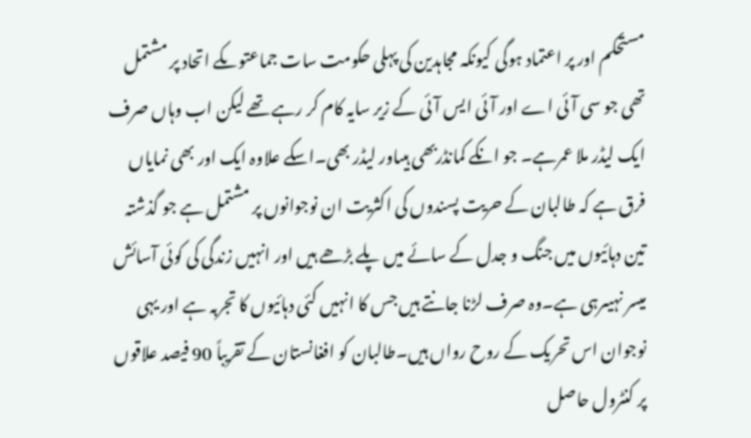مستحکم اور پر اعتماد ہوگی کیونکہ مجاہدین کی پہلی حکومت سات جماعتوںکے اتحاد پر مشتمل تھی جو سی آئی اے اور آئی ایس آئی کے زیر سایہ کام کر رہے تھے لیکن اب وہاں صرف ایک لیڈر ملا عمرہے۔ جو انکے کمانڈربھی ہیںاور لیڈر بھی۔اسکے علاوہ ایک اور بھی نمایاں فرق ہے کہ طالبان کے حریت پسندوں کی اکثریت ان نوجوانوں پر مشتمل ہے جو گذشتہ تین دہائیوں میں جنگ و جدل کے سائے میں پلے بڑھے ہیں اور انہیں زندگی کی کوئی آسائش میسر نہیںرہی ہے۔وہ صرف لڑنا جانتے ہیں جس کا انہیں کئی دہائیوں کا تجربہ ہے اور یہی نوجوان اس تحریک کے روح رواں ہیں۔طالبان کو افغانستان کے تقریباً 90 فیصد علاقوں پر کنٹرول حاصل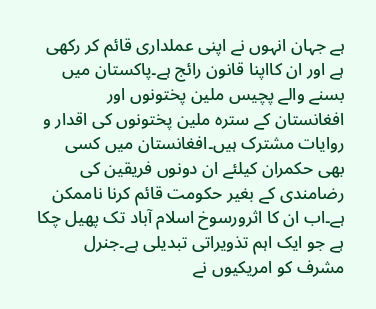ہے جہان انہوں نے اپنی عملداری قائم کر رکھی ہے اور ان کااپنا قانون رائج ہے۔پاکستان میں بسنے والے پچیس ملین پختونوں اور افغانستان کے سترہ ملین پختونوں کی اقدار و روایات مشترک ہیں۔افغانستان میں کسی بھی حکمران کیلئے ان دونوں فریقین کی رضامندی کے بغیر حکومت قائم کرنا ناممکن ہے۔اب ان کا اثرورسوخ اسلام آباد تک پھیل چکا ہے جو ایک اہم تذویراتی تبدیلی ہے۔جنرل مشرف کو امریکیوں نے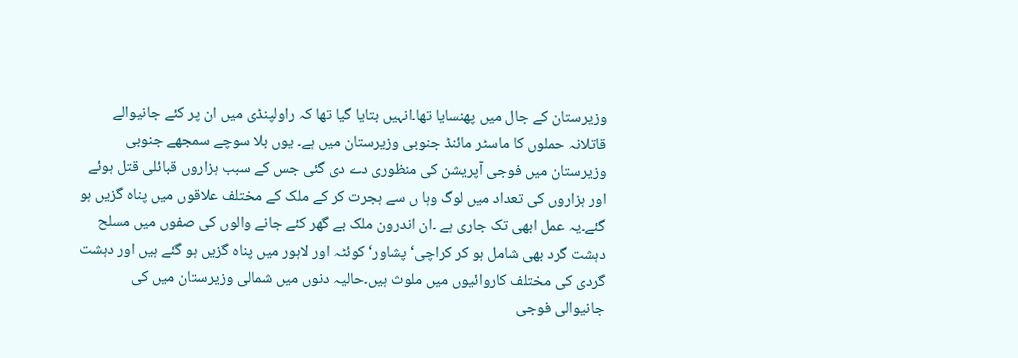وزیرستان کے جال میں پھنسایا تھا۔انہیں بتایا گیا تھا کہ راولپنڈی میں ان پر کئے جانیوالے قاتلانہ حملوں کا ماسٹر مائنڈ جنوبی وزیرستان میں ہے۔ یوں بلا سوچے سمجھے جنوبی وزیرستان میں فوجی آپریشن کی منظوری دے دی گئی جس کے سبب ہزاروں قبائلی قتل ہوئے اور ہزاروں کی تعداد میں لوگ وہا ں سے ہجرت کر کے ملک کے مختلف علاقوں میں پناہ گزیں ہو گئے۔یہ عمل ابھی تک جاری ہے ۔ان اندرون ملک بے گھر کئے جانے والوں کی صفوں میں مسلح دہشت گرد بھی شامل ہو کر کراچی‘ پشاور‘ کوئٹہ اور لاہور میں پناہ گزیں ہو گئے ہیں اور دہشت گردی کی مختلف کاروائیوں میں ملوث ہیں۔حالیہ دنوں میں شمالی وزیرستان میں کی جانیوالی فوجی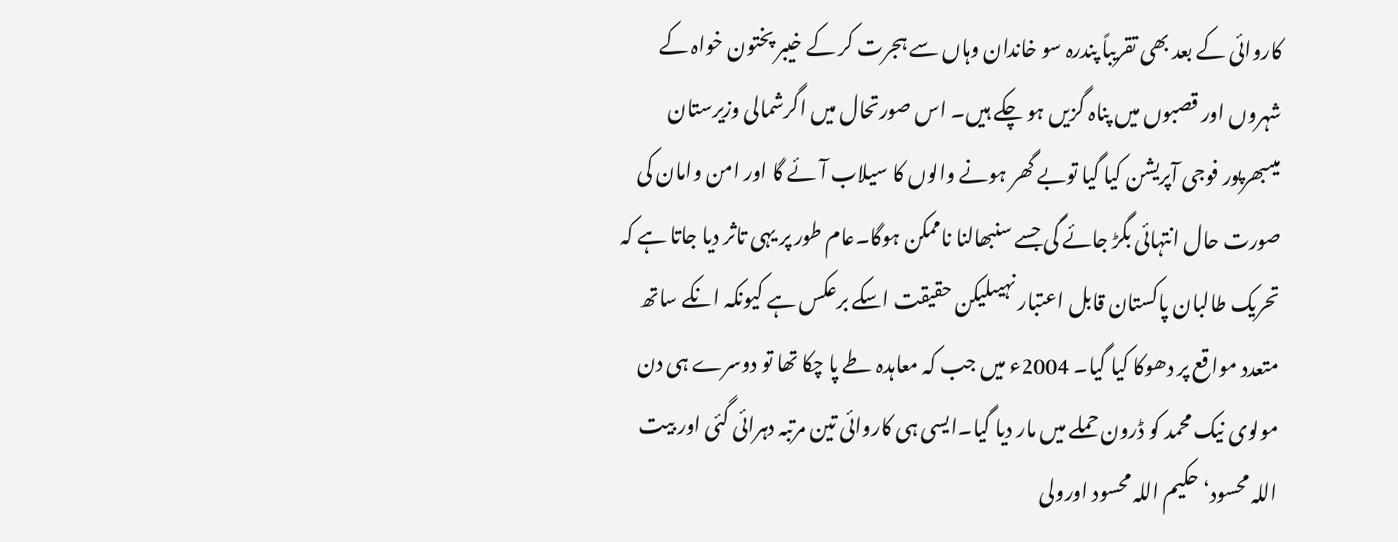کاروائی کے بعد بھی تقریباً پندرہ سو خاندان وہاں سے ہجرت کر کے خیبر پختون خواہ کے شہروں اور قصبوں میں پناہ گزیں ہو چکے ہیں۔ اس صورتحال میں اگرشمالی وزیرستان میںبھرپور فوجی آپریشن کیا گیا توبے گھر ہونے والوں کا سیلاب آئے گا اور امن وامان کی صورت حال انتہائی بگڑ جائے گی جسے سنبھالنا ناممکن ہوگا۔عام طور پر یہی تاثر دیا جاتا ہے کہ تحریک طالبان پاکستان قابل اعتبار نہیںلیکن حقیقت اسکے برعکس ہے کیونکہ انکے ساتھ متعدد مواقع پر دھوکا کیا گیا۔ 2004ء میں جب کہ معاہدہ طے پا چکا تھا تو دوسرے ہی دن مولوی نیک محمد کو ڈرون حملے میں مار دیا گیا۔ایسی ہی کاروائی تین مرتبہ دہرائی گئی اور بیت اللہ محسود‘ حکیم اللہ محسود اورولی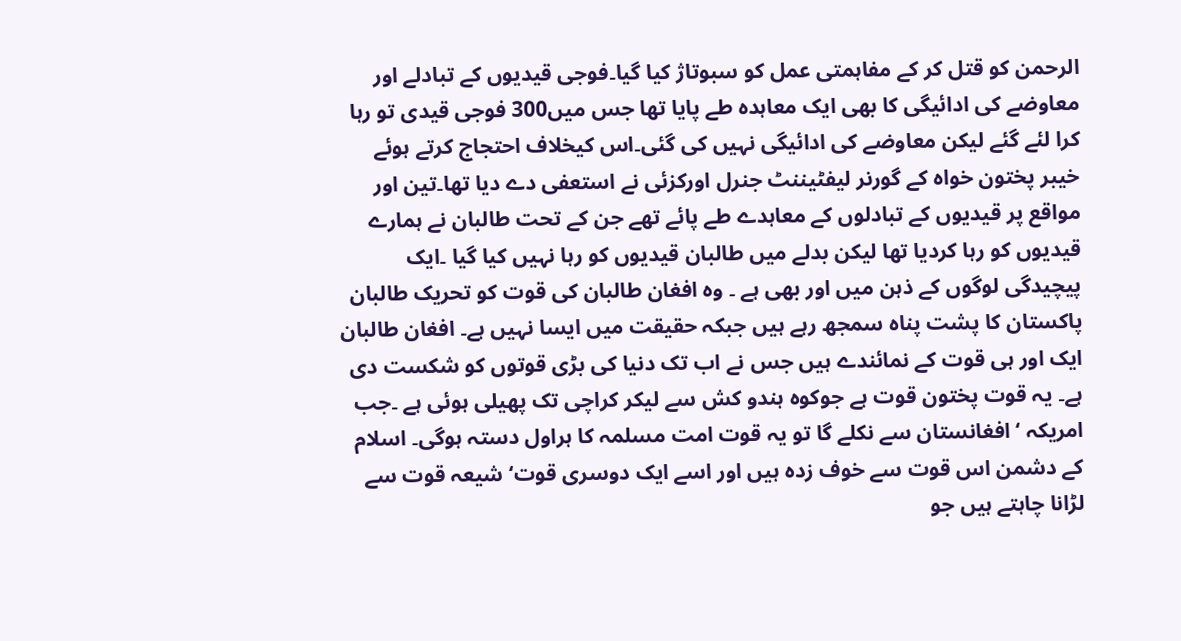الرحمن کو قتل کر کے مفاہمتی عمل کو سبوتاژ کیا گیا۔فوجی قیدیوں کے تبادلے اور معاوضے کی ادائیگی کا بھی ایک معاہدہ طے پایا تھا جس میں300 فوجی قیدی تو رہا کرا لئے گئے لیکن معاوضے کی ادائیگی نہیں کی گئی۔اس کیخلاف احتجاج کرتے ہوئے خیبر پختون خواہ کے گورنر لیفٹیننٹ جنرل اورکزئی نے استعفی دے دیا تھا۔تین اور مواقع پر قیدیوں کے تبادلوں کے معاہدے طے پائے تھے جن کے تحت طالبان نے ہمارے قیدیوں کو رہا کردیا تھا لیکن بدلے میں طالبان قیدیوں کو رہا نہیں کیا گیا ۔ایک پیچیدگی لوگوں کے ذہن میں اور بھی ہے ۔ وہ افغان طالبان کی قوت کو تحریک طالبان پاکستان کا پشت پناہ سمجھ رہے ہیں جبکہ حقیقت میں ایسا نہیں ہے۔ افغان طالبان ایک اور ہی قوت کے نمائندے ہیں جس نے اب تک دنیا کی بڑی قوتوں کو شکست دی ہے۔ یہ قوت پختون قوت ہے جوکوہ ہندو کش سے لیکر کراچی تک پھیلی ہوئی ہے ۔جب امریکہ ‘ افغانستان سے نکلے گا تو یہ قوت امت مسلمہ کا ہراول دستہ ہوگی۔ اسلام کے دشمن اس قوت سے خوف زدہ ہیں اور اسے ایک دوسری قوت‘ شیعہ قوت سے لڑانا چاہتے ہیں جو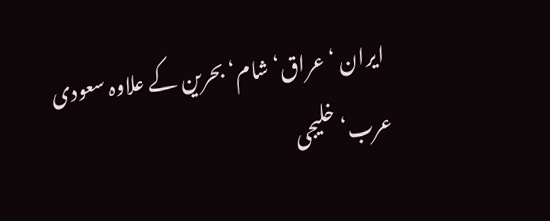ایران ‘ عراق‘ شام‘ بحرین کے علاوہ سعودی عرب‘ خلیجی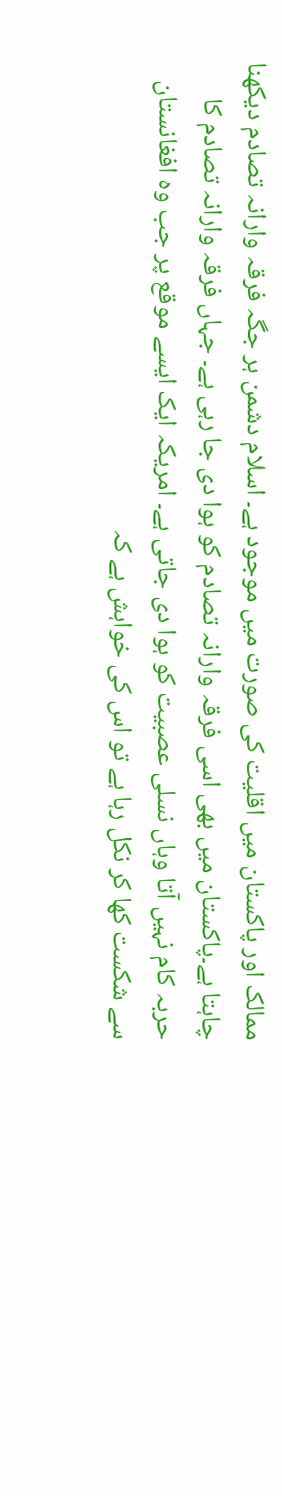ممالک اور پاکستان میں اقلیت کی صورت میں موجود ہے۔ اسلام دشمن ہر جگہ فرقہ وارانہ تصادم دیکھنا چاہتا ہے۔پاکستان میں بھی اسی فرقہ وارانہ تصادم کو ہوا دی جا رہی ہے۔ جہاں فرقہ وارانہ تصادم کا حربہ کام نہیں آتا وہاں نسلی عصبیت کو ہوا دی جاتی ہے۔ امریکہ ایک ایسے موقع پر جب وہ افغانستان سے شکست کھا کر نکل رہا ہے تو اس کی خواہش ہے کہ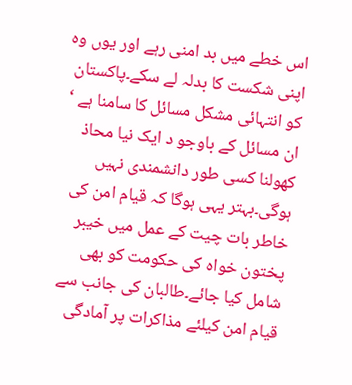اس خطے میں بد امنی رہے اور یوں وہ اپنی شکست کا بدلہ لے سکے۔پاکستان کو انتہائی مشکل مسائل کا سامنا ہے ‘ ان مسائل کے باوجو د ایک نیا محاذ کھولنا کسی طور دانشمندی نہیں ہوگی۔بہتر یہی ہوگا کہ قیام امن کی خاطر بات چیت کے عمل میں خیبر پختون خواہ کی حکومت کو بھی شامل کیا جائے۔طالبان کی جانب سے قیام امن کیلئے مذاکرات پر آمادگی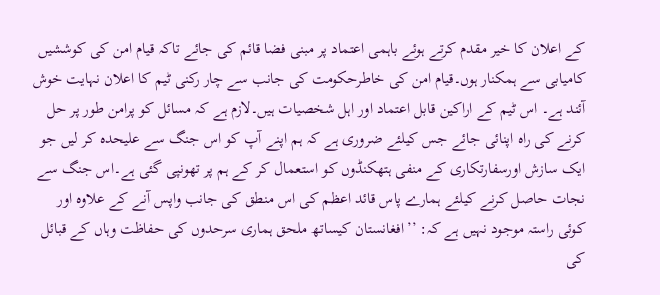کے اعلان کا خیر مقدم کرتے ہوئے باہمی اعتماد پر مبنی فضا قائم کی جائے تاکہ قیام امن کی کوششیں کامیابی سے ہمکنار ہوں۔قیام امن کی خاطرحکومت کی جانب سے چار رکنی ٹیم کا اعلان نہایت خوش آئند ہے۔ اس ٹیم کے اراکین قابل اعتماد اور اہل شخصیات ہیں۔لازم ہے کہ مسائل کو پرامن طور پر حل کرنے کی راہ اپنائی جائے جس کیلئے ضروری ہے کہ ہم اپنے آپ کو اس جنگ سے علیحدہ کر لیں جو ایک سازش اورسفارتکاری کے منفی ہتھکنڈوں کو استعمال کر کے ہم پر تھونپی گئی ہے۔اس جنگ سے نجات حاصل کرنے کیلئے ہمارے پاس قائد اعظم کی اس منطق کی جانب واپس آنے کے علاوہ اور کوئی راستہ موجود نہیں ہے کہ: ’’افغانستان کیساتھ ملحق ہماری سرحدوں کی حفاظت وہاں کے قبائل کی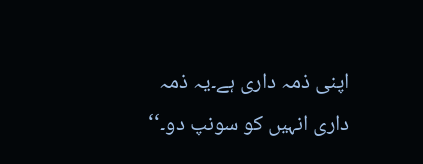اپنی ذمہ داری ہے۔یہ ذمہ داری انہیں کو سونپ دو۔‘‘